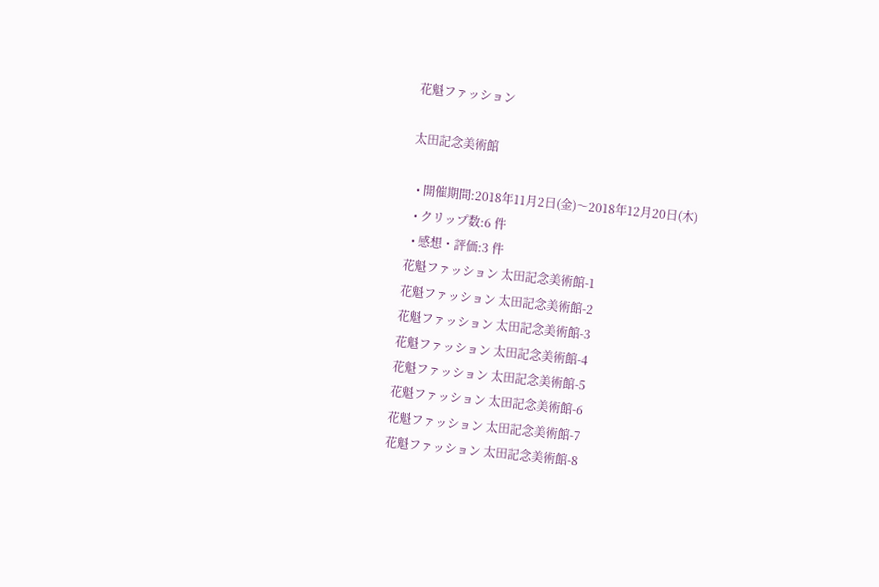花魁ファッション

太田記念美術館

  • 開催期間:2018年11月2日(金)〜2018年12月20日(木)
  • クリップ数:6 件
  • 感想・評価:3 件
花魁ファッション 太田記念美術館-1
花魁ファッション 太田記念美術館-2
花魁ファッション 太田記念美術館-3
花魁ファッション 太田記念美術館-4
花魁ファッション 太田記念美術館-5
花魁ファッション 太田記念美術館-6
花魁ファッション 太田記念美術館-7
花魁ファッション 太田記念美術館-8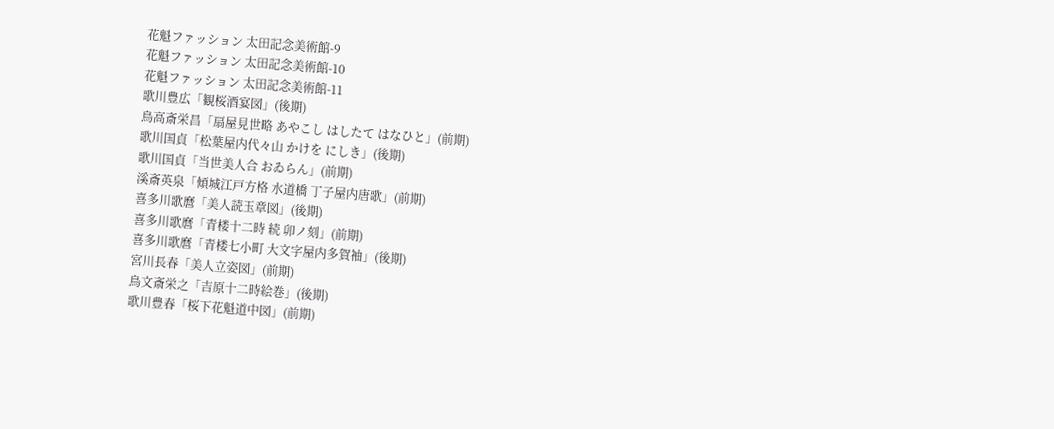花魁ファッション 太田記念美術館-9
花魁ファッション 太田記念美術館-10
花魁ファッション 太田記念美術館-11
歌川豊広「観桜酒宴図」(後期)
鳥高斎栄昌「扇屋見世略 あやこし はしたて はなひと」(前期)
歌川国貞「松葉屋内代々山 かけを にしき」(後期)
歌川国貞「当世美人合 おゐらん」(前期)
溪斎英泉「傾城江戸方格 水道橋 丁子屋内唐歌」(前期)
喜多川歌麿「美人読玉章図」(後期)
喜多川歌麿「青楼十二時 続 卯ノ刻」(前期)
喜多川歌麿「青楼七小町 大文字屋内多賀袖」(後期)
宮川長春「美人立姿図」(前期)
鳥文斎栄之「吉原十二時絵巻」(後期)
歌川豊春「桜下花魁道中図」(前期)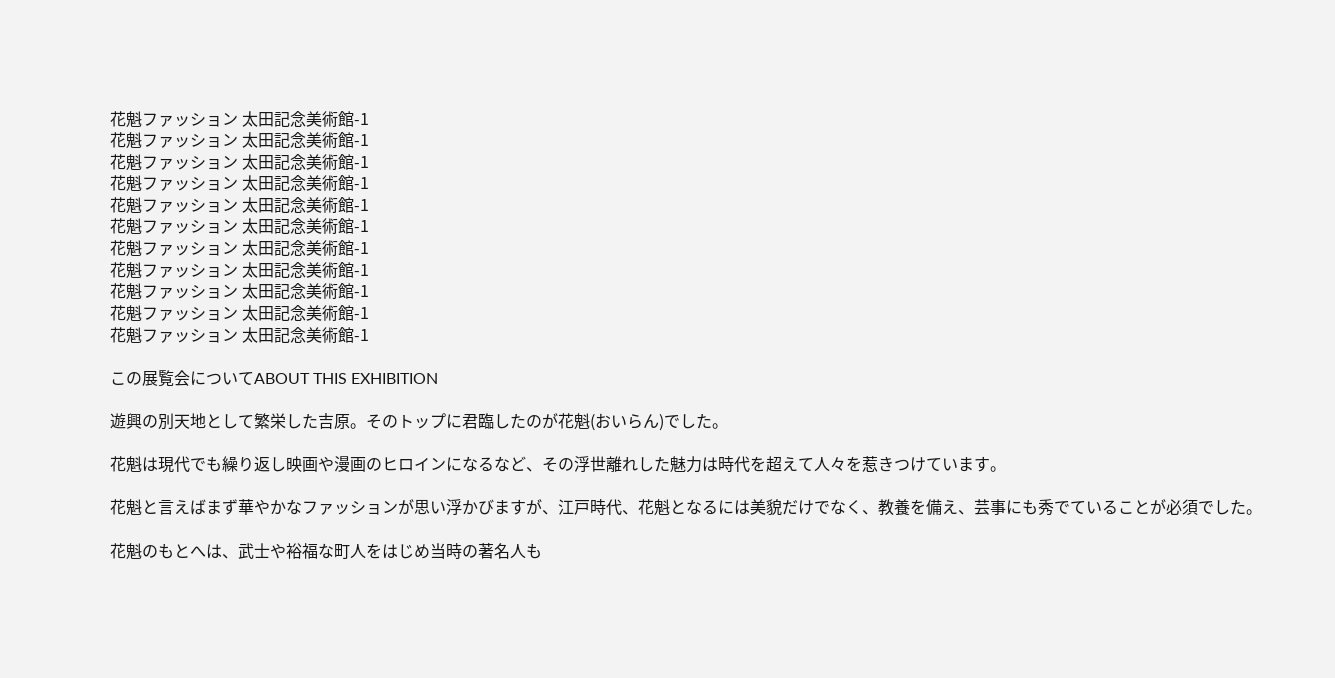花魁ファッション 太田記念美術館-1
花魁ファッション 太田記念美術館-1
花魁ファッション 太田記念美術館-1
花魁ファッション 太田記念美術館-1
花魁ファッション 太田記念美術館-1
花魁ファッション 太田記念美術館-1
花魁ファッション 太田記念美術館-1
花魁ファッション 太田記念美術館-1
花魁ファッション 太田記念美術館-1
花魁ファッション 太田記念美術館-1
花魁ファッション 太田記念美術館-1

この展覧会についてABOUT THIS EXHIBITION

遊興の別天地として繁栄した吉原。そのトップに君臨したのが花魁(おいらん)でした。

花魁は現代でも繰り返し映画や漫画のヒロインになるなど、その浮世離れした魅力は時代を超えて人々を惹きつけています。

花魁と言えばまず華やかなファッションが思い浮かびますが、江戸時代、花魁となるには美貌だけでなく、教養を備え、芸事にも秀でていることが必須でした。

花魁のもとへは、武士や裕福な町人をはじめ当時の著名人も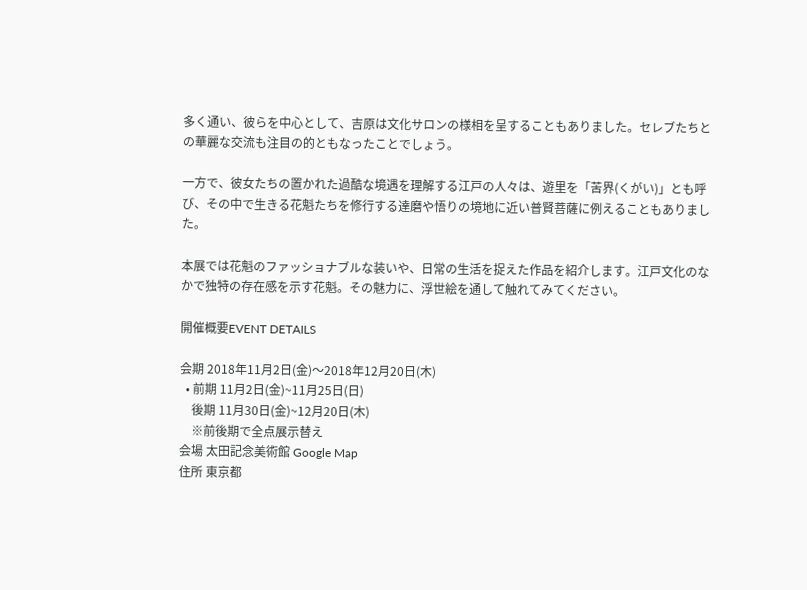多く通い、彼らを中心として、吉原は文化サロンの様相を呈することもありました。セレブたちとの華麗な交流も注目の的ともなったことでしょう。

一方で、彼女たちの置かれた過酷な境遇を理解する江戸の人々は、遊里を「苦界(くがい)」とも呼び、その中で生きる花魁たちを修行する達磨や悟りの境地に近い普賢菩薩に例えることもありました。

本展では花魁のファッショナブルな装いや、日常の生活を捉えた作品を紹介します。江戸文化のなかで独特の存在感を示す花魁。その魅力に、浮世絵を通して触れてみてください。

開催概要EVENT DETAILS

会期 2018年11月2日(金)〜2018年12月20日(木)
  • 前期 11月2日(金)~11月25日(日)
    後期 11月30日(金)~12月20日(木)
    ※前後期で全点展示替え
会場 太田記念美術館 Google Map
住所 東京都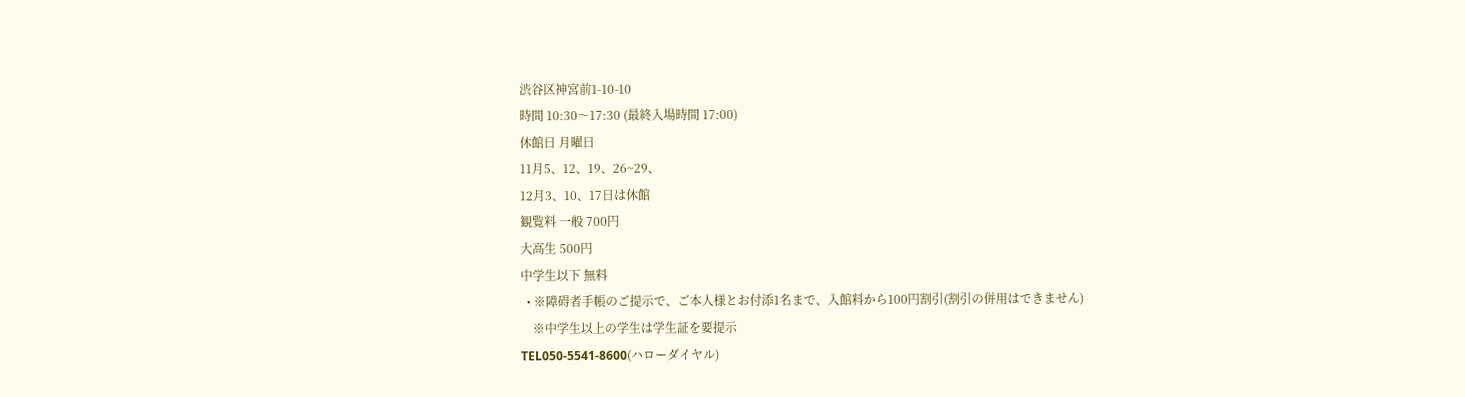渋谷区神宮前1-10-10
時間 10:30〜17:30 (最終入場時間 17:00)
休館日 月曜日
11月5、12、19、26~29、
12月3、10、17日は休館
観覧料 一般 700円
大高生 500円
中学生以下 無料
  • ※障碍者手帳のご提示で、ご本人様とお付添1名まで、入館料から100円割引(割引の併用はできません)
    ※中学生以上の学生は学生証を要提示
TEL050-5541-8600(ハローダイヤル)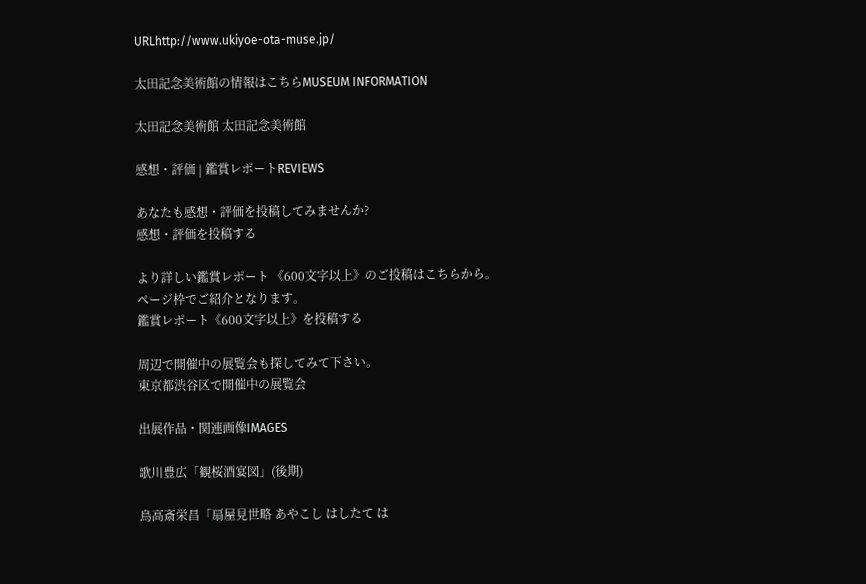URLhttp://www.ukiyoe-ota-muse.jp/

太田記念美術館の情報はこちらMUSEUM INFORMATION

太田記念美術館 太田記念美術館

感想・評価 | 鑑賞レポートREVIEWS

あなたも感想・評価を投稿してみませんか?
感想・評価を投稿する

より詳しい鑑賞レポート 《600文字以上》のご投稿はこちらから。
ページ枠でご紹介となります。
鑑賞レポート《600文字以上》を投稿する

周辺で開催中の展覧会も探してみて下さい。
東京都渋谷区で開催中の展覧会

出展作品・関連画像IMAGES

歌川豊広「観桜酒宴図」(後期)

鳥高斎栄昌「扇屋見世略 あやこし はしたて は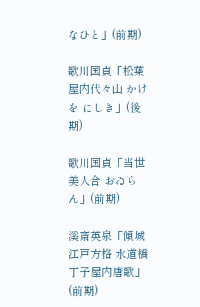なひと」(前期)

歌川国貞「松葉屋内代々山 かけを にしき」(後期)

歌川国貞「当世美人合 おゐらん」(前期)

溪斎英泉「傾城江戸方格 水道橋 丁子屋内唐歌」(前期)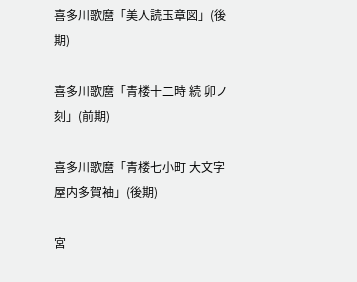喜多川歌麿「美人読玉章図」(後期)

喜多川歌麿「青楼十二時 続 卯ノ刻」(前期)

喜多川歌麿「青楼七小町 大文字屋内多賀袖」(後期)

宮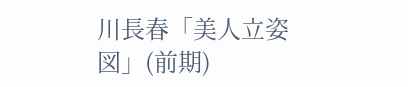川長春「美人立姿図」(前期)